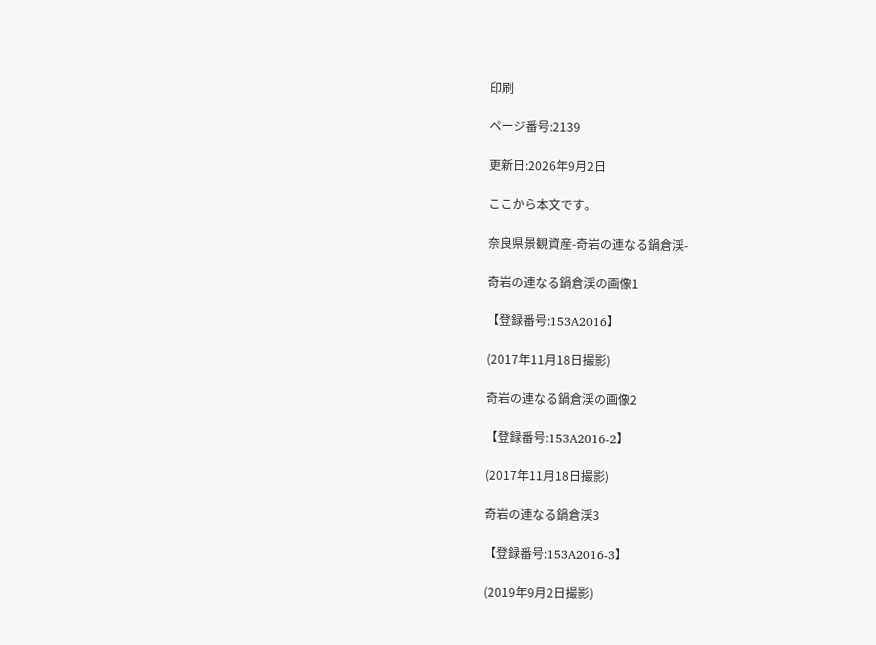印刷

ページ番号:2139

更新日:2026年9月2日

ここから本文です。

奈良県景観資産-奇岩の連なる鍋倉渓-

奇岩の連なる鍋倉渓の画像1

【登録番号:153A2016】

(2017年11月18日撮影)

奇岩の連なる鍋倉渓の画像2

【登録番号:153A2016-2】

(2017年11月18日撮影)

奇岩の連なる鍋倉渓3

【登録番号:153A2016-3】

(2019年9月2日撮影)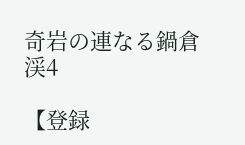奇岩の連なる鍋倉渓4

【登録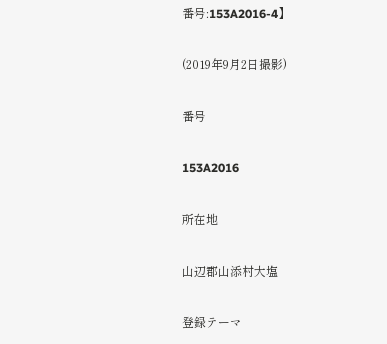番号:153A2016-4】

(2019年9月2日撮影)

番号

153A2016

所在地

山辺郡山添村大塩

登録テーマ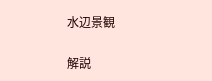水辺景観

解説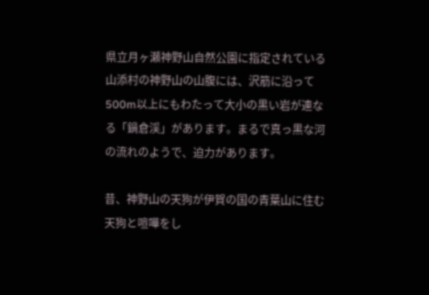県立月ヶ瀬神野山自然公園に指定されている山添村の神野山の山腹には、沢筋に沿って500m以上にもわたって大小の黒い岩が連なる「鍋倉渓」があります。まるで真っ黒な河の流れのようで、迫力があります。

昔、神野山の天狗が伊賀の国の青葉山に住む天狗と喧嘩をし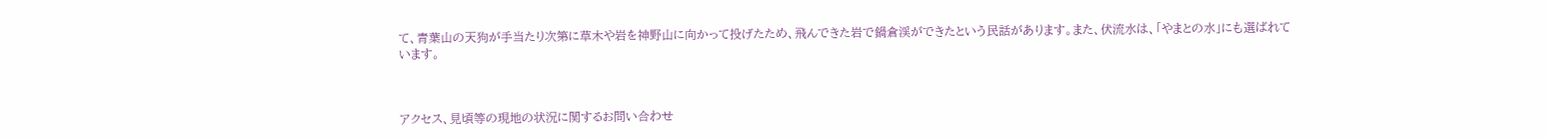て、青葉山の天狗が手当たり次第に草木や岩を神野山に向かって投げたため、飛んできた岩で鍋倉渓ができたという民話があります。また、伏流水は、「やまとの水」にも選ばれています。



アクセス、見頃等の現地の状況に関するお問い合わせ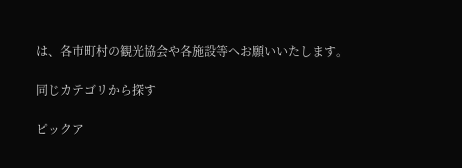は、各市町村の観光協会や各施設等へお願いいたします。

同じカテゴリから探す

ピックア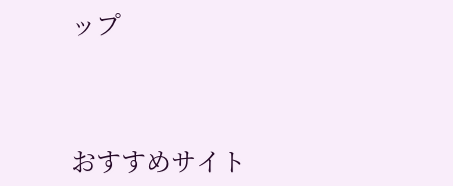ップ




おすすめサイト